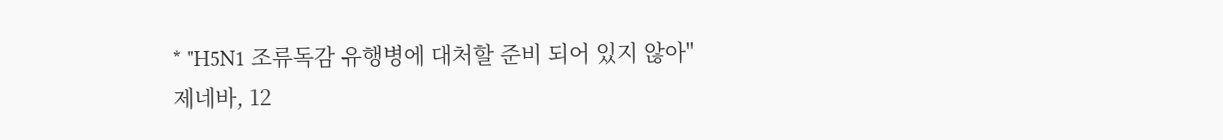* "H5N1 조류독감 유행병에 대처할 준비 되어 있지 않아"
제네바, 12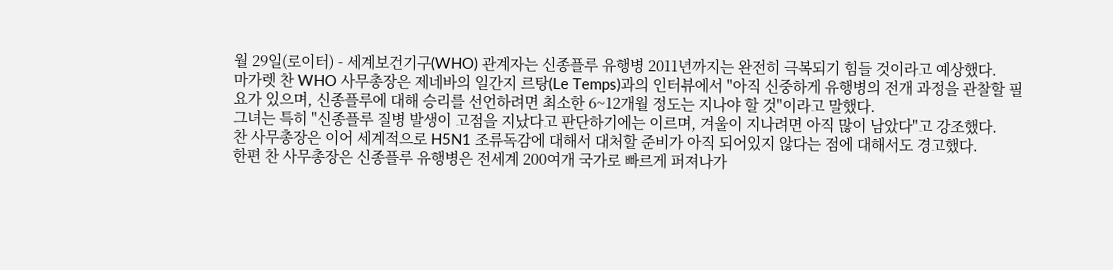월 29일(로이터) - 세계보건기구(WHO) 관계자는 신종플루 유행병 2011년까지는 완전히 극복되기 힘들 것이라고 예상했다.
마가렛 찬 WHO 사무총장은 제네바의 일간지 르탕(Le Temps)과의 인터뷰에서 "아직 신중하게 유행병의 전개 과정을 관찰할 필요가 있으며, 신종플루에 대해 승리를 선언하려면 최소한 6~12개월 정도는 지나야 할 것"이라고 말했다.
그녀는 특히 "신종플루 질병 발생이 고점을 지났다고 판단하기에는 이르며, 겨울이 지나려면 아직 많이 남았다"고 강조했다.
찬 사무총장은 이어 세계적으로 H5N1 조류독감에 대해서 대처할 준비가 아직 되어있지 않다는 점에 대해서도 경고했다.
한편 찬 사무총장은 신종플루 유행병은 전세계 200여개 국가로 빠르게 퍼져나가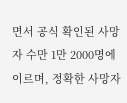면서 공식 확인된 사망자 수만 1만 2000명에 이르며, 정확한 사망자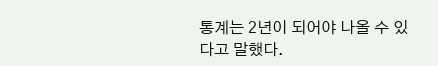통계는 2년이 되어야 나올 수 있다고 말했다.